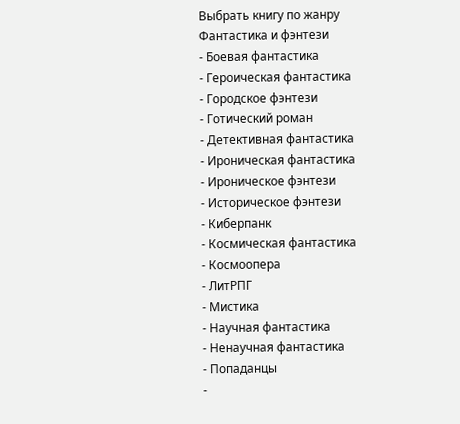Выбрать книгу по жанру
Фантастика и фэнтези
- Боевая фантастика
- Героическая фантастика
- Городское фэнтези
- Готический роман
- Детективная фантастика
- Ироническая фантастика
- Ироническое фэнтези
- Историческое фэнтези
- Киберпанк
- Космическая фантастика
- Космоопера
- ЛитРПГ
- Мистика
- Научная фантастика
- Ненаучная фантастика
- Попаданцы
-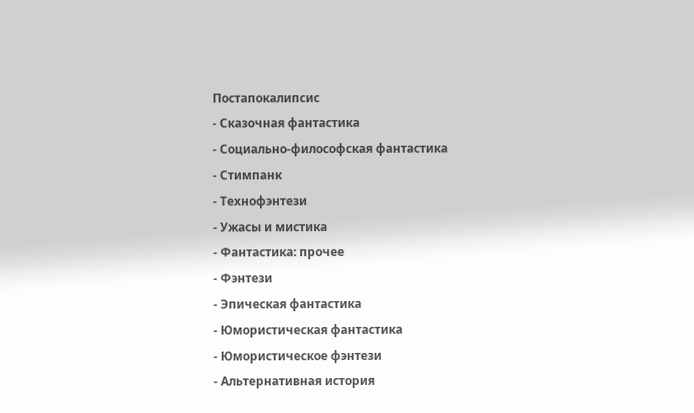Постапокалипсис
- Сказочная фантастика
- Социально-философская фантастика
- Стимпанк
- Технофэнтези
- Ужасы и мистика
- Фантастика: прочее
- Фэнтези
- Эпическая фантастика
- Юмористическая фантастика
- Юмористическое фэнтези
- Альтернативная история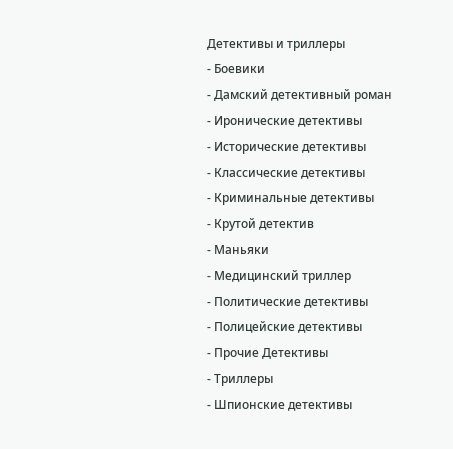Детективы и триллеры
- Боевики
- Дамский детективный роман
- Иронические детективы
- Исторические детективы
- Классические детективы
- Криминальные детективы
- Крутой детектив
- Маньяки
- Медицинский триллер
- Политические детективы
- Полицейские детективы
- Прочие Детективы
- Триллеры
- Шпионские детективы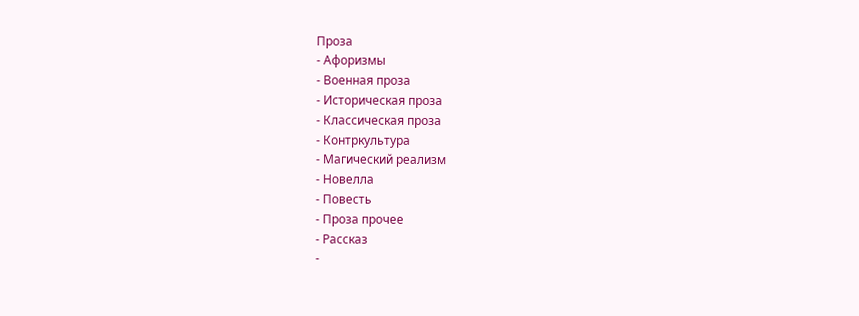Проза
- Афоризмы
- Военная проза
- Историческая проза
- Классическая проза
- Контркультура
- Магический реализм
- Новелла
- Повесть
- Проза прочее
- Рассказ
-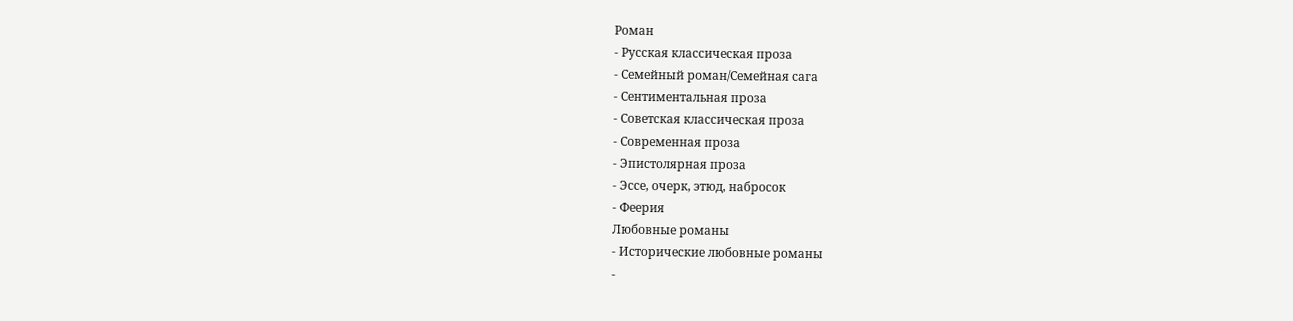Роман
- Русская классическая проза
- Семейный роман/Семейная сага
- Сентиментальная проза
- Советская классическая проза
- Современная проза
- Эпистолярная проза
- Эссе, очерк, этюд, набросок
- Феерия
Любовные романы
- Исторические любовные романы
-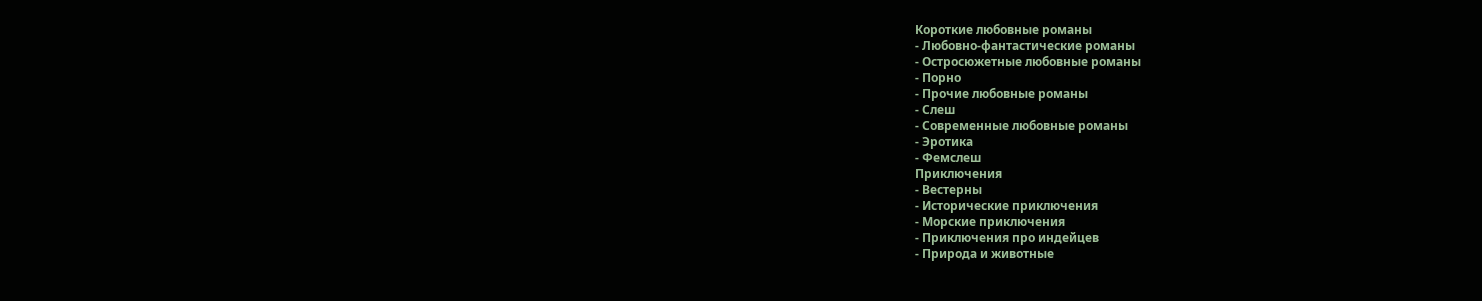Короткие любовные романы
- Любовно-фантастические романы
- Остросюжетные любовные романы
- Порно
- Прочие любовные романы
- Слеш
- Современные любовные романы
- Эротика
- Фемслеш
Приключения
- Вестерны
- Исторические приключения
- Морские приключения
- Приключения про индейцев
- Природа и животные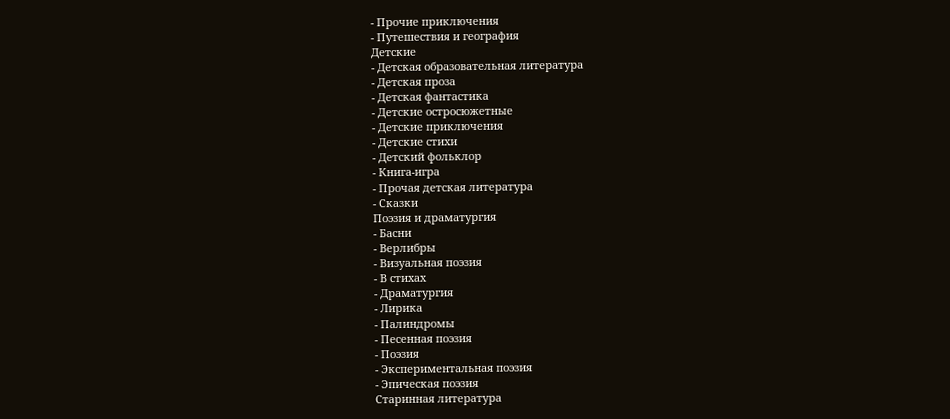- Прочие приключения
- Путешествия и география
Детские
- Детская образовательная литература
- Детская проза
- Детская фантастика
- Детские остросюжетные
- Детские приключения
- Детские стихи
- Детский фольклор
- Книга-игра
- Прочая детская литература
- Сказки
Поэзия и драматургия
- Басни
- Верлибры
- Визуальная поэзия
- В стихах
- Драматургия
- Лирика
- Палиндромы
- Песенная поэзия
- Поэзия
- Экспериментальная поэзия
- Эпическая поэзия
Старинная литература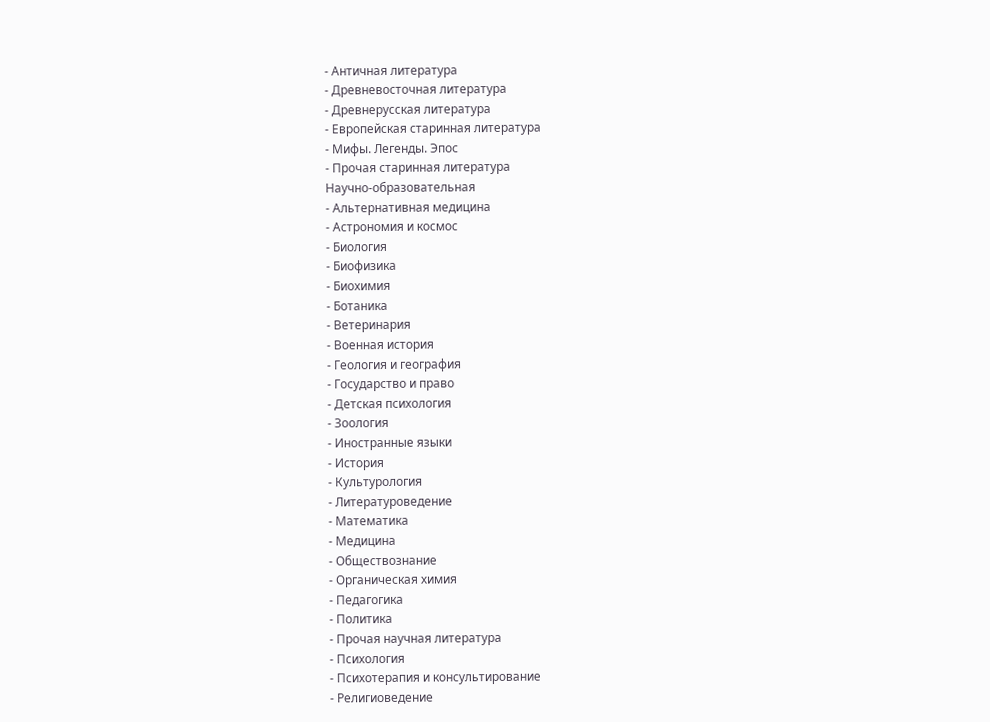- Античная литература
- Древневосточная литература
- Древнерусская литература
- Европейская старинная литература
- Мифы. Легенды. Эпос
- Прочая старинная литература
Научно-образовательная
- Альтернативная медицина
- Астрономия и космос
- Биология
- Биофизика
- Биохимия
- Ботаника
- Ветеринария
- Военная история
- Геология и география
- Государство и право
- Детская психология
- Зоология
- Иностранные языки
- История
- Культурология
- Литературоведение
- Математика
- Медицина
- Обществознание
- Органическая химия
- Педагогика
- Политика
- Прочая научная литература
- Психология
- Психотерапия и консультирование
- Религиоведение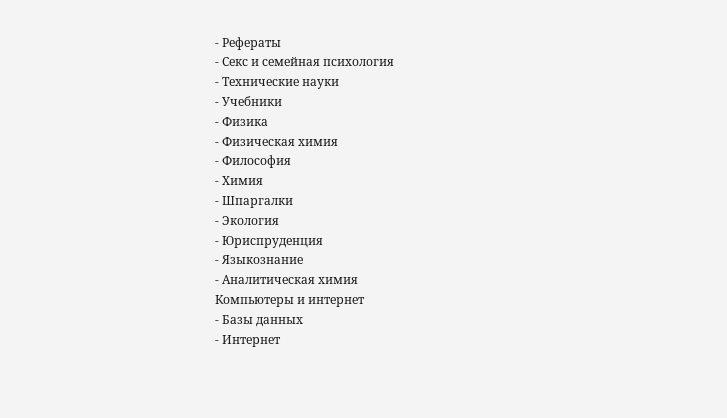- Рефераты
- Секс и семейная психология
- Технические науки
- Учебники
- Физика
- Физическая химия
- Философия
- Химия
- Шпаргалки
- Экология
- Юриспруденция
- Языкознание
- Аналитическая химия
Компьютеры и интернет
- Базы данных
- Интернет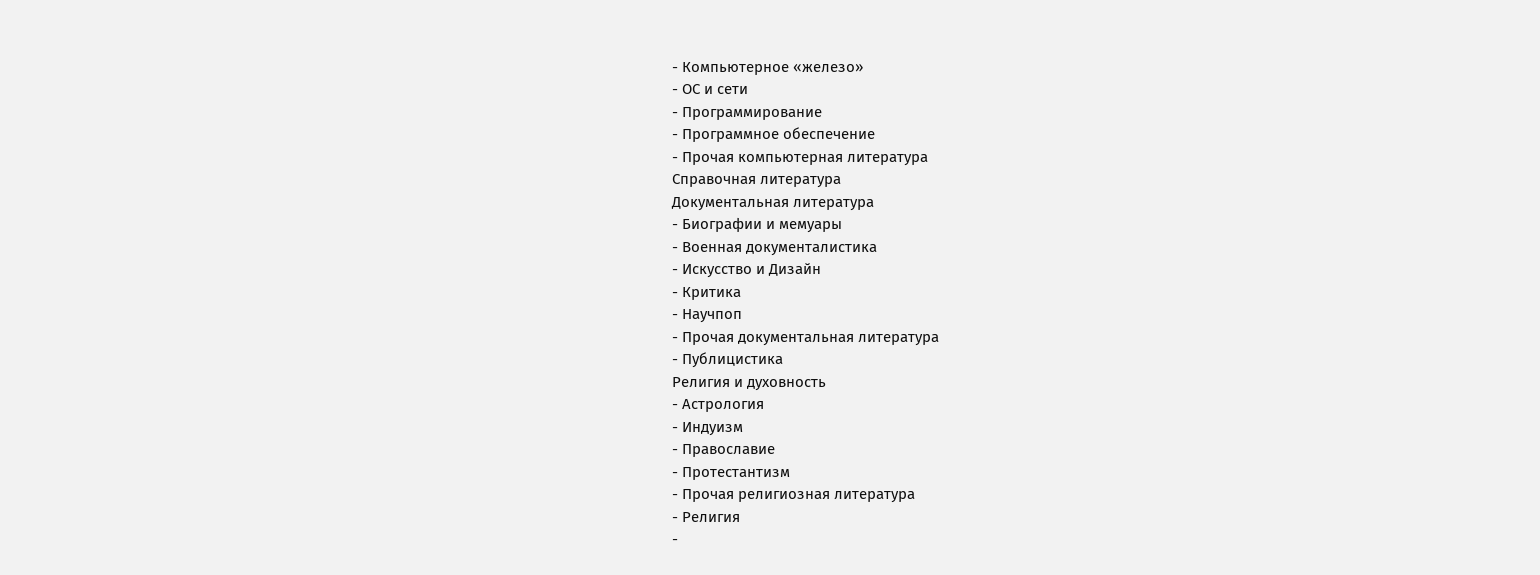- Компьютерное «железо»
- ОС и сети
- Программирование
- Программное обеспечение
- Прочая компьютерная литература
Справочная литература
Документальная литература
- Биографии и мемуары
- Военная документалистика
- Искусство и Дизайн
- Критика
- Научпоп
- Прочая документальная литература
- Публицистика
Религия и духовность
- Астрология
- Индуизм
- Православие
- Протестантизм
- Прочая религиозная литература
- Религия
-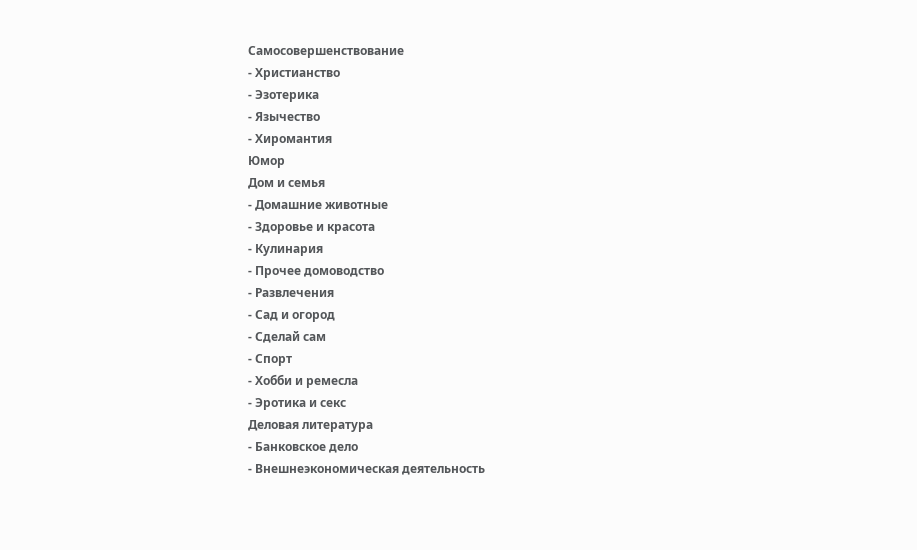Самосовершенствование
- Христианство
- Эзотерика
- Язычество
- Хиромантия
Юмор
Дом и семья
- Домашние животные
- Здоровье и красота
- Кулинария
- Прочее домоводство
- Развлечения
- Сад и огород
- Сделай сам
- Спорт
- Хобби и ремесла
- Эротика и секс
Деловая литература
- Банковское дело
- Внешнеэкономическая деятельность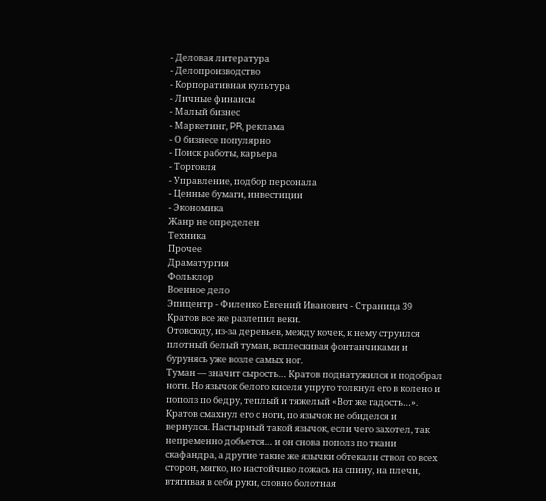- Деловая литература
- Делопроизводство
- Корпоративная культура
- Личные финансы
- Малый бизнес
- Маркетинг, PR, реклама
- О бизнесе популярно
- Поиск работы, карьера
- Торговля
- Управление, подбор персонала
- Ценные бумаги, инвестиции
- Экономика
Жанр не определен
Техника
Прочее
Драматургия
Фольклор
Военное дело
Эпицентр - Филенко Евгений Иванович - Страница 39
Кратов все же разлепил веки.
Отовсюду, из-за деревьев, между кочек, к нему струился плотный белый туман, всплескивая фонтанчиками и бурунясь уже возле самых ног.
Туман — значит сырость… Кратов поднатужился и подобрал ноги. Но язычок белого киселя упруго толкнул его в колено и пополз по бедру, теплый и тяжелый «Вот же гадость…». Кратов смахнул его с ноги, по язычок не обиделся и вернулся. Настырный такой язычок, если чего захотел, так непременно добьется… и он снова пополз по ткани скафандра, а другие такие же язычки обтекали ствол со всех сторон, мягко, но настойчиво ложась на спину, на плечи, втягивая в себя руки, словно болотная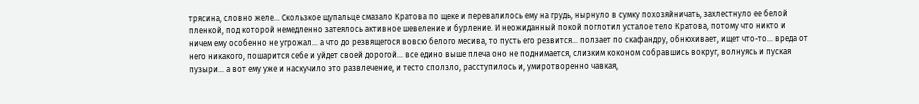трясина, словно желе… Скользкое щупальце смазало Кратова по щеке и перевалилось ему на грудь, нырнуло в сумку похозяйничать, захлестнуло ее белой пленкой, под которой немедленно затеялось активное шевеление и бурление. И неожиданный покой поглотил усталое тело Кратова, потому что никто и ничем ему особенно не угрожал… а что до резвящегося вовсю белого месива, то пусть его резвится… ползает по скафандру, обнюхивает, ищет что-то… вреда от него никакого, пошарится себе и уйдет своей дорогой… все едино выше плеча оно не поднимается, слизким коконом собравшись вокруг, волнуясь и пуская пузыри… а вот ему уже и наскучило это развлечение, и тесто сползло, расступилось и, умиротворенно чавкая,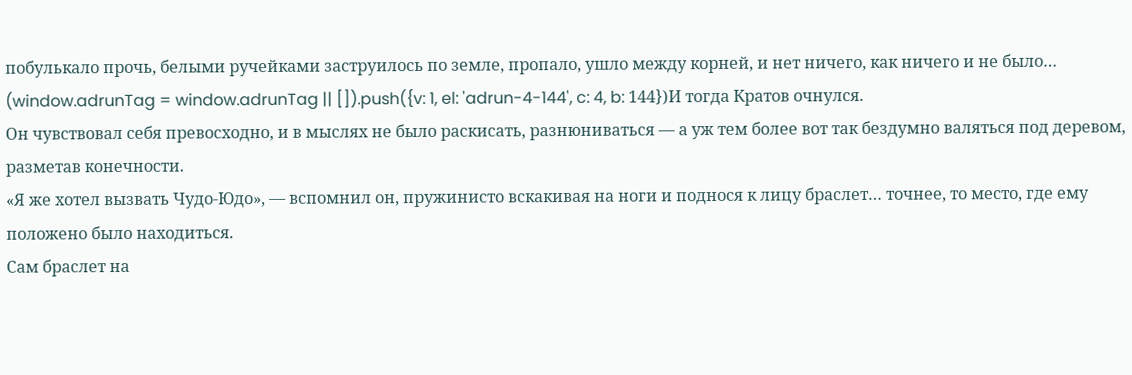побулькало прочь, белыми ручейками заструилось по земле, пропало, ушло между корней, и нет ничего, как ничего и не было…
(window.adrunTag = window.adrunTag || []).push({v: 1, el: 'adrun-4-144', c: 4, b: 144})И тогда Кратов очнулся.
Он чувствовал себя превосходно, и в мыслях не было раскисать, разнюниваться — а уж тем более вот так бездумно валяться под деревом, разметав конечности.
«Я же хотел вызвать Чудо-Юдо», — вспомнил он, пружинисто вскакивая на ноги и поднося к лицу браслет… точнее, то место, где ему положено было находиться.
Сам браслет на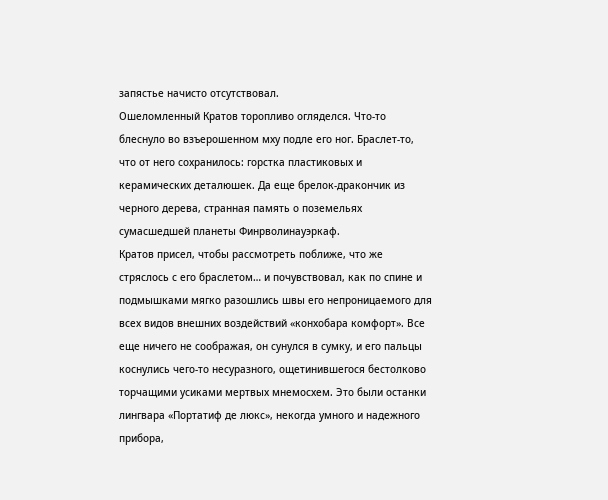запястье начисто отсутствовал.
Ошеломленный Кратов торопливо огляделся. Что-то блеснуло во взъерошенном мху подле его ног. Браслет-то, что от него сохранилось: горстка пластиковых и керамических деталюшек. Да еще брелок-дракончик из черного дерева, странная память о поземельях сумасшедшей планеты Финрволинауэркаф.
Кратов присел, чтобы рассмотреть поближе, что же стряслось с его браслетом… и почувствовал, как по спине и подмышками мягко разошлись швы его непроницаемого для всех видов внешних воздействий «конхобара комфорт». Все еще ничего не соображая, он сунулся в сумку, и его пальцы коснулись чего-то несуразного, ощетинившегося бестолково торчащими усиками мертвых мнемосхем. Это были останки лингвара «Портатиф де люкс», некогда умного и надежного прибора,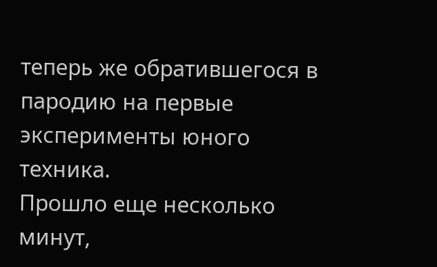теперь же обратившегося в пародию на первые эксперименты юного техника.
Прошло еще несколько минут,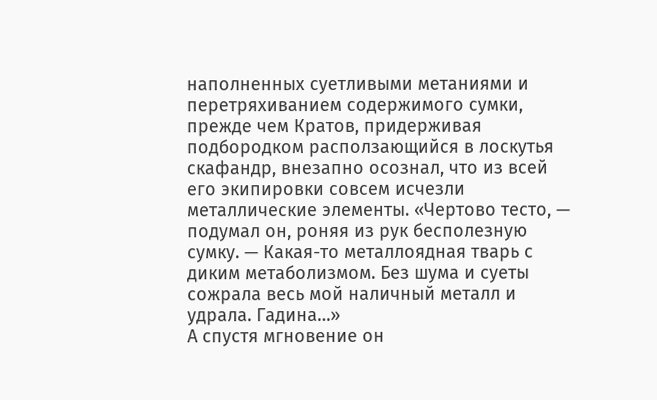наполненных суетливыми метаниями и перетряхиванием содержимого сумки, прежде чем Кратов, придерживая подбородком расползающийся в лоскутья скафандр, внезапно осознал, что из всей его экипировки совсем исчезли металлические элементы. «Чертово тесто, — подумал он, роняя из рук бесполезную сумку. — Какая-то металлоядная тварь с диким метаболизмом. Без шума и суеты сожрала весь мой наличный металл и удрала. Гадина…»
А спустя мгновение он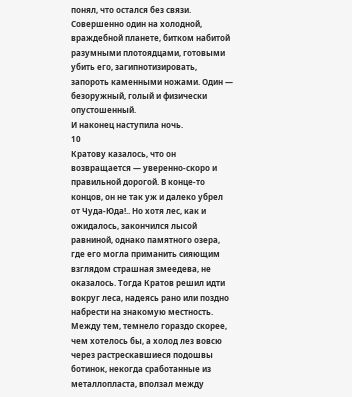понял, что остался без связи. Совершенно один на холодной, враждебной планете, битком набитой разумными плотоядцами, готовыми убить его, загипнотизировать, запороть каменными ножами. Один — безоружный, голый и физически опустошенный.
И наконец наступила ночь.
10
Кратову казалось, что он возвращается — уверенно-скоро и правильной дорогой. В конце-то концов, он не так уж и далеко убрел от Чуда-Юда!.. Но хотя лес, как и ожидалось, закончился лысой равниной, однако памятного озера, где его могла приманить сияющим взглядом страшная змеедева, не оказалось. Тогда Кратов решил идти вокруг леса, надеясь рано или поздно набрести на знакомую местность. Между тем, темнело гораздо скорее, чем хотелось бы, а холод лез вовсю через растрескавшиеся подошвы ботинок, некогда сработанные из металлопласта, вползал между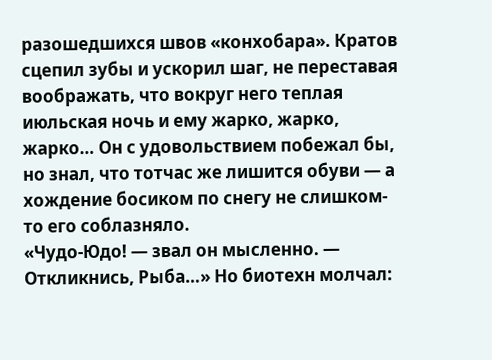разошедшихся швов «конхобара». Кратов сцепил зубы и ускорил шаг, не переставая воображать, что вокруг него теплая июльская ночь и ему жарко, жарко, жарко… Он с удовольствием побежал бы, но знал, что тотчас же лишится обуви — а хождение босиком по снегу не слишком-то его соблазняло.
«Чудо-Юдо! — звал он мысленно. — Откликнись, Рыба…» Но биотехн молчал: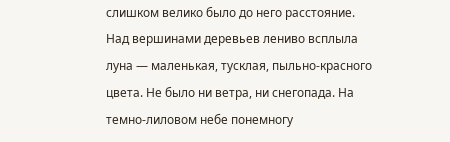слишком велико было до него расстояние.
Над вершинами деревьев лениво всплыла луна — маленькая, тусклая, пыльно-красного цвета. Не было ни ветра, ни снегопада. На темно-лиловом небе понемногу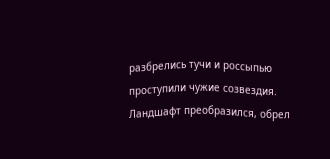разбрелись тучи и россыпью проступили чужие созвездия. Ландшафт преобразился, обрел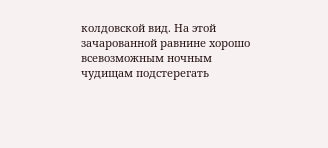колдовской вид. На этой зачарованной равнине хорошо всевозможным ночным чудищам подстерегать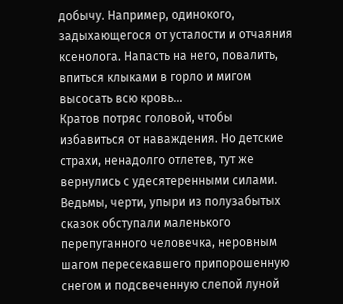добычу. Например, одинокого, задыхающегося от усталости и отчаяния ксенолога. Напасть на него, повалить, впиться клыками в горло и мигом высосать всю кровь…
Кратов потряс головой, чтобы избавиться от наваждения. Но детские страхи, ненадолго отлетев, тут же вернулись с удесятеренными силами. Ведьмы, черти, упыри из полузабытых сказок обступали маленького перепуганного человечка, неровным шагом пересекавшего припорошенную снегом и подсвеченную слепой луной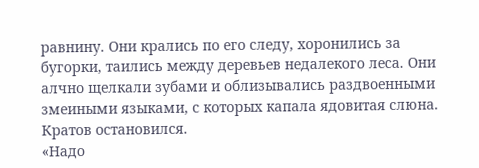равнину. Они крались по его следу, хоронились за бугорки, таились между деревьев недалекого леса. Они алчно щелкали зубами и облизывались раздвоенными змеиными языками, с которых капала ядовитая слюна.
Кратов остановился.
«Надо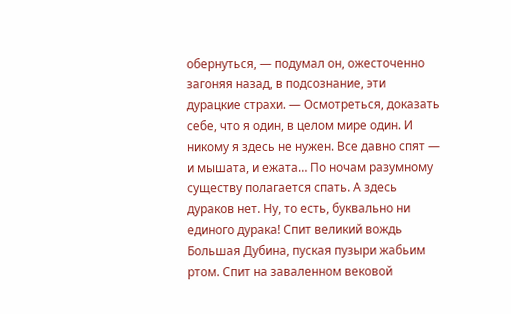обернуться, — подумал он, ожесточенно загоняя назад, в подсознание, эти дурацкие страхи. — Осмотреться, доказать себе, что я один, в целом мире один. И никому я здесь не нужен. Все давно спят — и мышата, и ежата… По ночам разумному существу полагается спать. А здесь дураков нет. Ну, то есть, буквально ни единого дурака! Спит великий вождь Большая Дубина, пуская пузыри жабьим ртом. Спит на заваленном вековой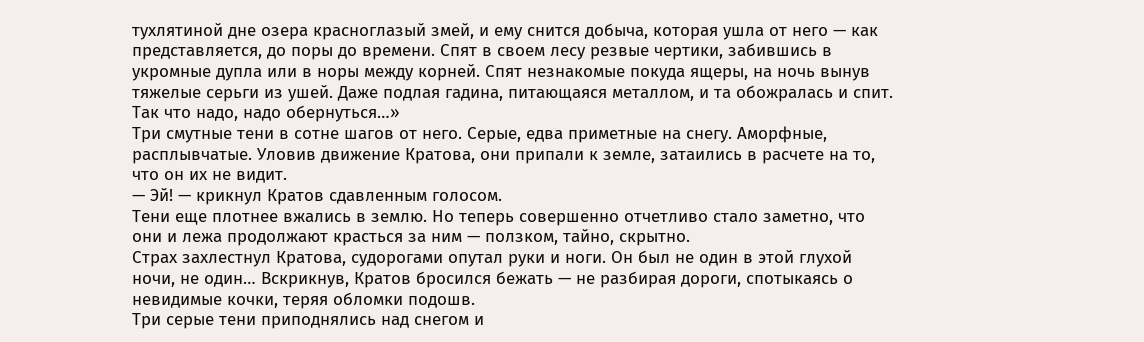тухлятиной дне озера красноглазый змей, и ему снится добыча, которая ушла от него — как представляется, до поры до времени. Спят в своем лесу резвые чертики, забившись в укромные дупла или в норы между корней. Спят незнакомые покуда ящеры, на ночь вынув тяжелые серьги из ушей. Даже подлая гадина, питающаяся металлом, и та обожралась и спит. Так что надо, надо обернуться…»
Три смутные тени в сотне шагов от него. Серые, едва приметные на снегу. Аморфные, расплывчатые. Уловив движение Кратова, они припали к земле, затаились в расчете на то, что он их не видит.
— Эй! — крикнул Кратов сдавленным голосом.
Тени еще плотнее вжались в землю. Но теперь совершенно отчетливо стало заметно, что они и лежа продолжают красться за ним — ползком, тайно, скрытно.
Страх захлестнул Кратова, судорогами опутал руки и ноги. Он был не один в этой глухой ночи, не один… Вскрикнув, Кратов бросился бежать — не разбирая дороги, спотыкаясь о невидимые кочки, теряя обломки подошв.
Три серые тени приподнялись над снегом и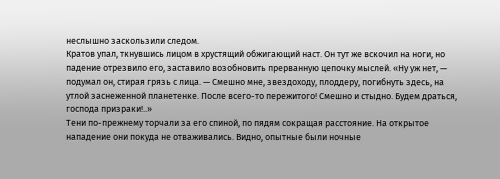неслышно заскользили следом.
Кратов упал, ткнувшись лицом в хрустящий обжигающий наст. Он тут же вскочил на ноги, но падение отрезвило его, заставило возобновить прерванную цепочку мыслей. «Ну уж нет, — подумал он, стирая грязь с лица. — Смешно мне, звездоходу, плоддеру, погибнуть здесь, на утлой заснеженной планетенке. После всего-то пережитого! Смешно и стыдно. Будем драться, господа призраки!..»
Тени по-прежнему торчали за его спиной, по пядям сокращая расстояние. На открытое нападение они покуда не отваживались. Видно, опытные были ночные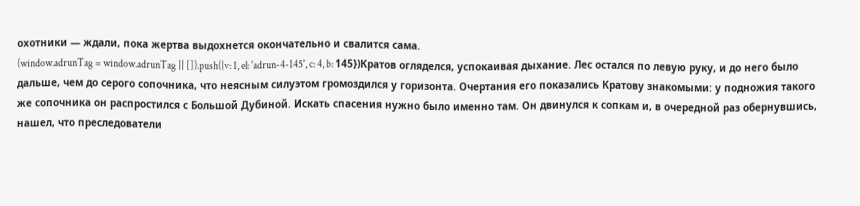охотники — ждали, пока жертва выдохнется окончательно и свалится сама.
(window.adrunTag = window.adrunTag || []).push({v: 1, el: 'adrun-4-145', c: 4, b: 145})Кратов огляделся, успокаивая дыхание. Лес остался по левую руку, и до него было дальше, чем до серого сопочника, что неясным силуэтом громоздился у горизонта. Очертания его показались Кратову знакомыми: у подножия такого же сопочника он распростился с Большой Дубиной. Искать спасения нужно было именно там. Он двинулся к сопкам и, в очередной раз обернувшись, нашел, что преследователи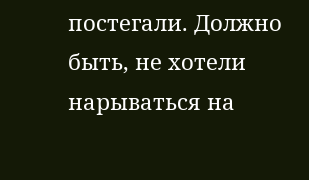постегали. Должно быть, не хотели нарываться на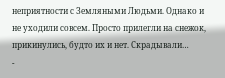неприятности с Земляными Людьми. Однако и не уходили совсем. Просто прилегли на снежок, прикинулись, будто их и нет. Скрадывали…
-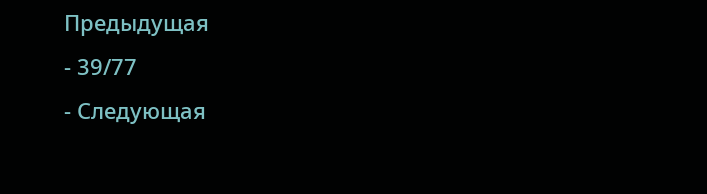Предыдущая
- 39/77
- Следующая